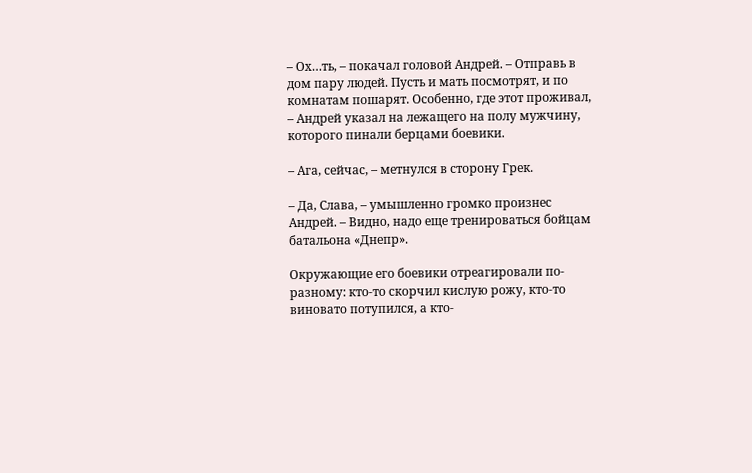– Ох…ть, – покачал головой Андрей. – Отправь в дом пару людей. Пусть и мать посмотрят, и по комнатам пошарят. Особенно, где этот проживал, – Андрей указал на лежащего на полу мужчину, которого пинали берцами боевики.

– Ага, сейчас, – метнулся в сторону Грек.

– Да, Слава, – умышленно громко произнес Андрей. – Видно, надо еще тренироваться бойцам батальона «Днепр».

Окружающие его боевики отреагировали по-разному: кто-то скорчил кислую рожу, кто-то виновато потупился, а кто-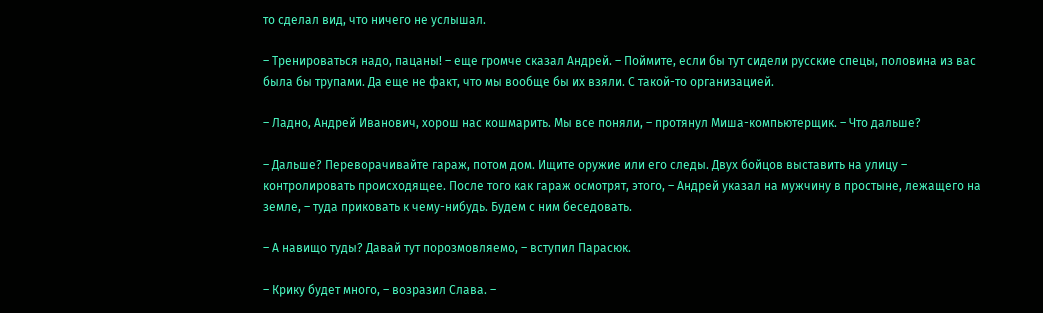то сделал вид, что ничего не услышал.

– Тренироваться надо, пацаны! – еще громче сказал Андрей. – Поймите, если бы тут сидели русские спецы, половина из вас была бы трупами. Да еще не факт, что мы вообще бы их взяли. С такой-то организацией.

– Ладно, Андрей Иванович, хорош нас кошмарить. Мы все поняли, – протянул Миша-компьютерщик. – Что дальше?

– Дальше? Переворачивайте гараж, потом дом. Ищите оружие или его следы. Двух бойцов выставить на улицу – контролировать происходящее. После того как гараж осмотрят, этого, – Андрей указал на мужчину в простыне, лежащего на земле, – туда приковать к чему-нибудь. Будем с ним беседовать.

– А навищо туды? Давай тут порозмовляемо, – вступил Парасюк.

– Крику будет много, – возразил Слава. –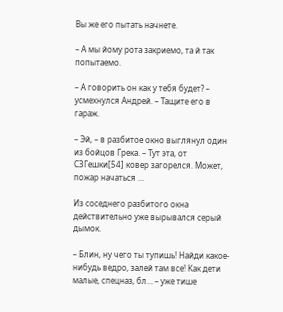Вы же его пытать начнете.

– А мы йому рота закриемо, та й так попытаемо.

– А говорить он как у тебя будет? – усмехнулся Андрей. – Тащите его в гараж.

– Эй, – в разбитое окно выглянул один из бойцов Грека. – Тут эта, от СЗГешки[54] ковер загорелся. Может, пожар начаться …

Из соседнего разбитого окна действительно уже вырывался серый дымок.

– Блин, ну чего ты тупишь! Найди какое-нибудь ведро, залей там все! Как дети малые, спецназ, бл… – уже тише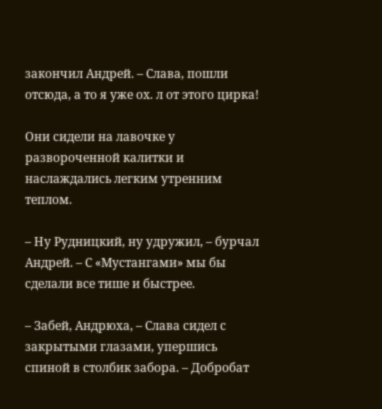закончил Андрей. – Слава, пошли отсюда, а то я уже ох. л от этого цирка!

Они сидели на лавочке у развороченной калитки и наслаждались легким утренним теплом.

– Ну Рудницкий, ну удружил, – бурчал Андрей. – С «Мустангами» мы бы сделали все тише и быстрее.

– Забей, Андрюха, – Слава сидел с закрытыми глазами, упершись спиной в столбик забора. – Добробат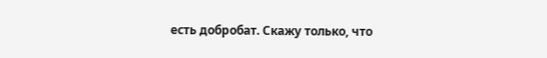есть добробат. Скажу только, что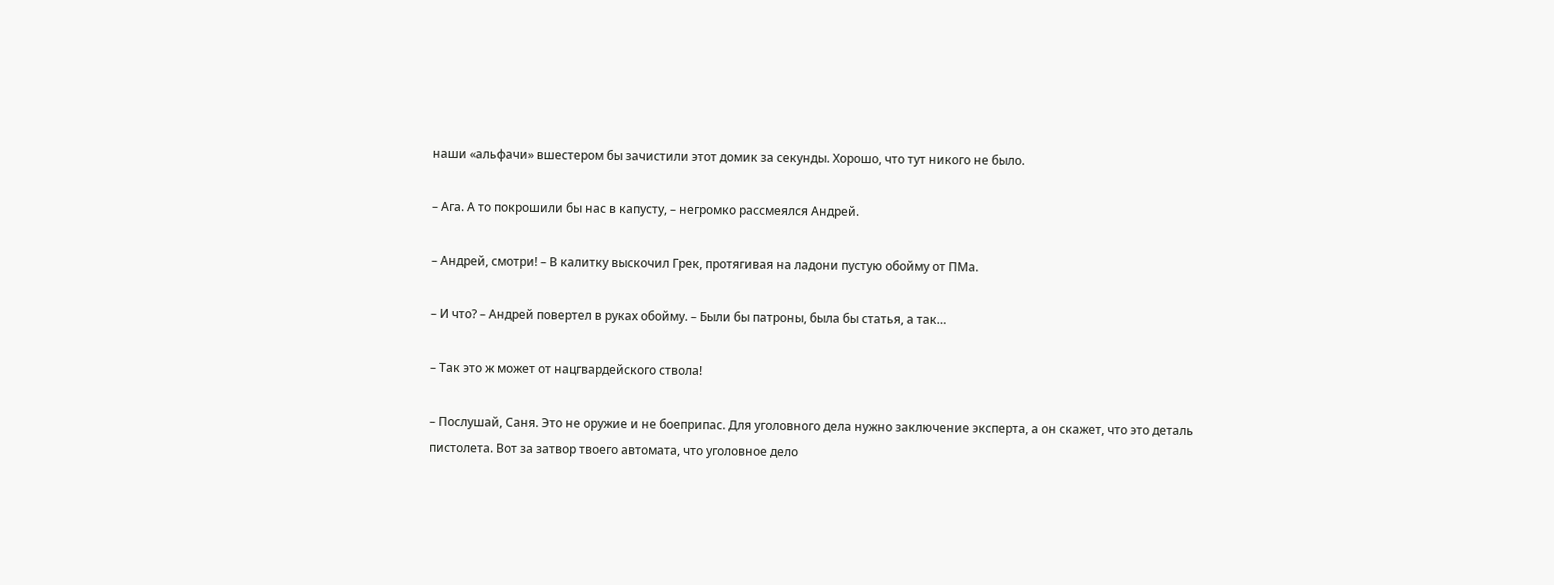наши «альфачи» вшестером бы зачистили этот домик за секунды. Хорошо, что тут никого не было.

– Ага. А то покрошили бы нас в капусту, – негромко рассмеялся Андрей.

– Андрей, смотри! – В калитку выскочил Грек, протягивая на ладони пустую обойму от ПМа.

– И что? – Андрей повертел в руках обойму. – Были бы патроны, была бы статья, а так…

– Так это ж может от нацгвардейского ствола!

– Послушай, Саня. Это не оружие и не боеприпас. Для уголовного дела нужно заключение эксперта, а он скажет, что это деталь пистолета. Вот за затвор твоего автомата, что уголовное дело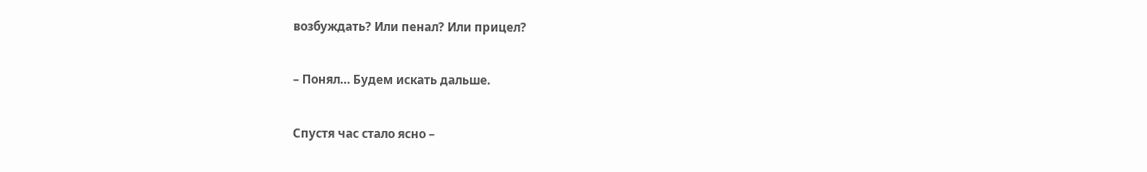возбуждать? Или пенал? Или прицел?

– Понял… Будем искать дальше.

Спустя час стало ясно –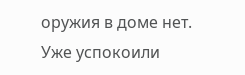оружия в доме нет. Уже успокоили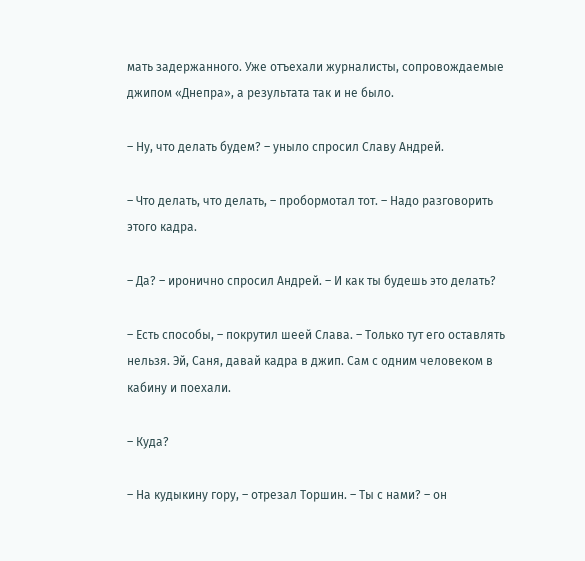мать задержанного. Уже отъехали журналисты, сопровождаемые джипом «Днепра», а результата так и не было.

– Ну, что делать будем? – уныло спросил Славу Андрей.

– Что делать, что делать, – пробормотал тот. – Надо разговорить этого кадра.

– Да? – иронично спросил Андрей. – И как ты будешь это делать?

– Есть способы, – покрутил шеей Слава. – Только тут его оставлять нельзя. Эй, Саня, давай кадра в джип. Сам с одним человеком в кабину и поехали.

– Куда?

– На кудыкину гору, – отрезал Торшин. – Ты с нами? – он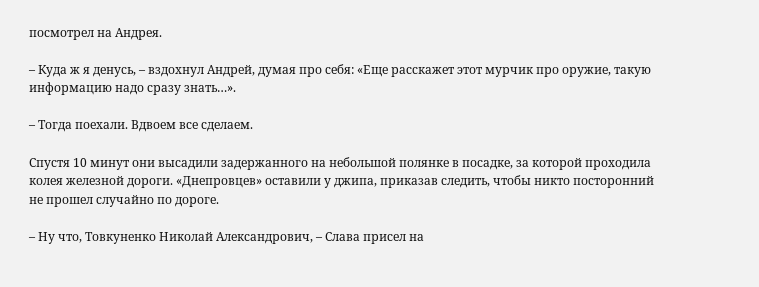посмотрел на Андрея.

– Куда ж я денусь, – вздохнул Андрей, думая про себя: «Еще расскажет этот мурчик про оружие, такую информацию надо сразу знать…».

– Тогда поехали. Вдвоем все сделаем.

Спустя 10 минут они высадили задержанного на небольшой полянке в посадке, за которой проходила колея железной дороги. «Днепровцев» оставили у джипа, приказав следить, чтобы никто посторонний не прошел случайно по дороге.

– Ну что, Товкуненко Николай Александрович, – Слава присел на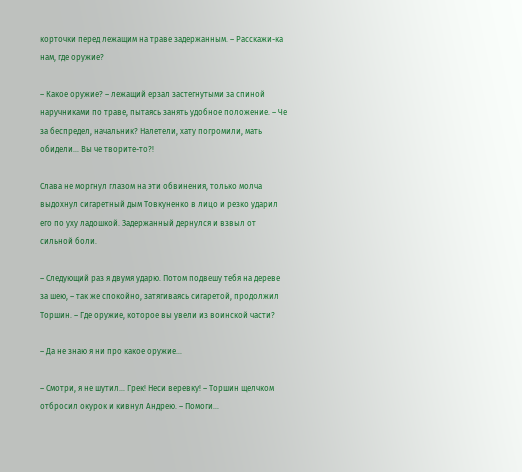корточки перед лежащим на траве задержанным. – Расскажи-ка нам, где оружие?

– Какое оружие? – лежащий ерзал застегнутыми за спиной наручниками по траве, пытаясь занять удобное положение. – Че за беспредел, начальник? Налетели, хату погромили, мать обидели… Вы че творите-то?!

Слава не моргнул глазом на эти обвинения, только молча выдохнул сигаретный дым Товкуненко в лицо и резко ударил его по уху ладошкой. Задержанный дернулся и взвыл от сильной боли.

– Следующий раз я двумя ударю. Потом подвешу тебя на дереве за шею, – так же спокойно, затягиваясь сигаретой, продолжил Торшин. – Где оружие, которое вы увели из воинской части?

– Да не знаю я ни про какое оружие…

– Смотри, я не шутил… Грек! Неси веревку! – Торшин щелчком отбросил окурок и кивнул Андрею. – Помоги…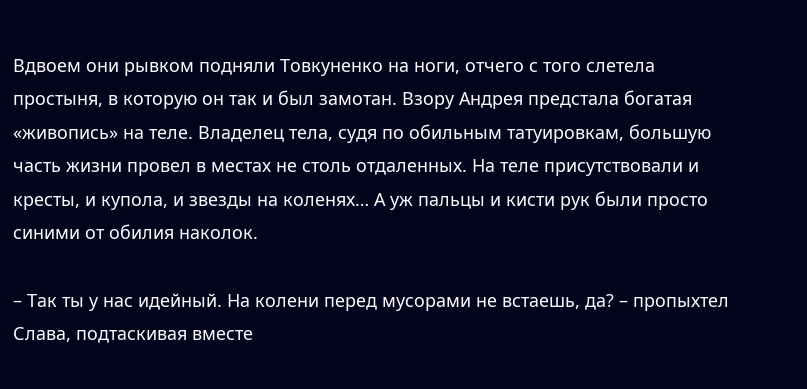Вдвоем они рывком подняли Товкуненко на ноги, отчего с того слетела простыня, в которую он так и был замотан. Взору Андрея предстала богатая «живопись» на теле. Владелец тела, судя по обильным татуировкам, большую часть жизни провел в местах не столь отдаленных. На теле присутствовали и кресты, и купола, и звезды на коленях… А уж пальцы и кисти рук были просто синими от обилия наколок.

– Так ты у нас идейный. На колени перед мусорами не встаешь, да? – пропыхтел Слава, подтаскивая вместе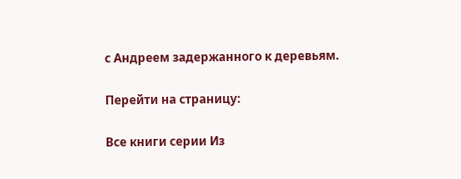с Андреем задержанного к деревьям.

Перейти на страницу:

Все книги серии Из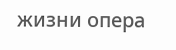жизни опера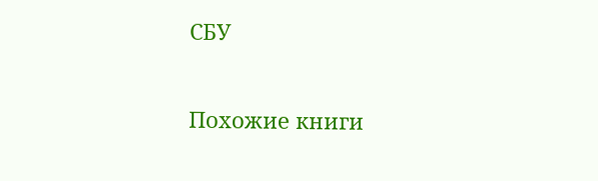СБУ

Похожие книги